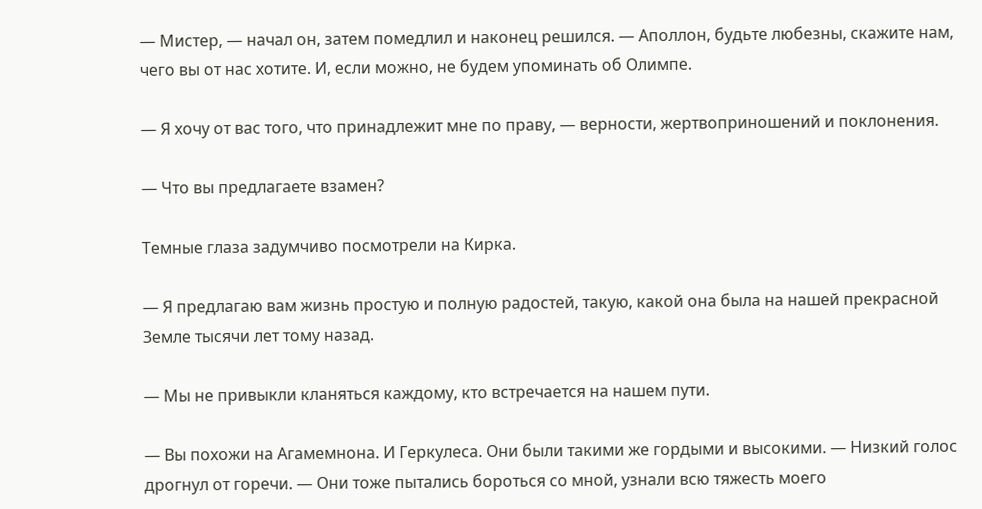— Мистер, — начал он, затем помедлил и наконец решился. — Аполлон, будьте любезны, скажите нам, чего вы от нас хотите. И, если можно, не будем упоминать об Олимпе.

— Я хочу от вас того, что принадлежит мне по праву, — верности, жертвоприношений и поклонения.

— Что вы предлагаете взамен?

Темные глаза задумчиво посмотрели на Кирка.

— Я предлагаю вам жизнь простую и полную радостей, такую, какой она была на нашей прекрасной Земле тысячи лет тому назад.

— Мы не привыкли кланяться каждому, кто встречается на нашем пути.

— Вы похожи на Агамемнона. И Геркулеса. Они были такими же гордыми и высокими. — Низкий голос дрогнул от горечи. — Они тоже пытались бороться со мной, узнали всю тяжесть моего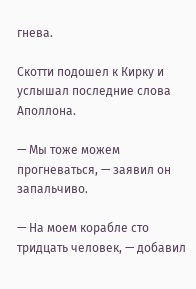гнева.

Скотти подошел к Кирку и услышал последние слова Аполлона.

— Мы тоже можем прогневаться, — заявил он запальчиво.

— На моем корабле сто тридцать человек, — добавил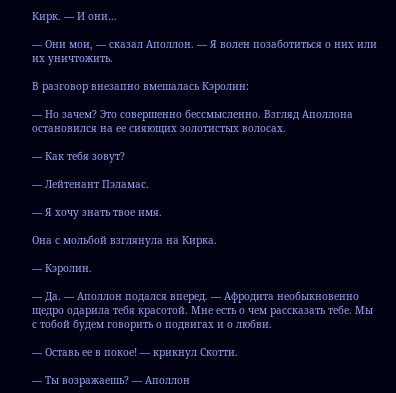Кирк. — И они…

— Они мои, — сказал Аполлон. — Я волен позаботиться о них или их уничтожить.

В разговор внезапно вмешалась Кэролин:

— Но зачем? Это совершенно бессмысленно. Взгляд Аполлона остановился на ее сияющих золотистых волосах.

— Как тебя зовут?

— Лейтенант Пэламас.

— Я хочу знать твое имя.

Она с мольбой взглянула на Кирка.

— Кэролин.

— Да. — Аполлон подался вперед. — Афродита необыкновенно щедро одарила тебя красотой. Мне есть о чем рассказать тебе. Мы с тобой будем говорить о подвигах и о любви.

— Оставь ее в покое! — крикнул Скотти.

— Ты возражаешь? — Аполлон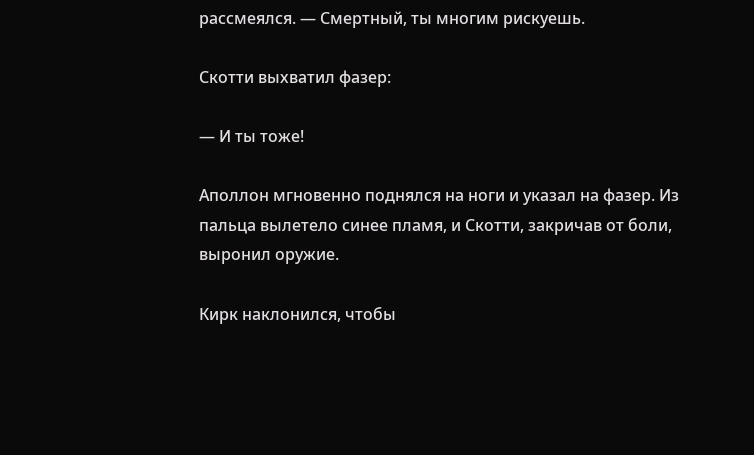рассмеялся. — Смертный, ты многим рискуешь.

Скотти выхватил фазер:

— И ты тоже!

Аполлон мгновенно поднялся на ноги и указал на фазер. Из пальца вылетело синее пламя, и Скотти, закричав от боли, выронил оружие.

Кирк наклонился, чтобы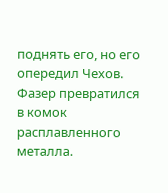поднять его, но его опередил Чехов. Фазер превратился в комок расплавленного металла.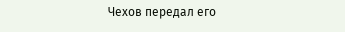Чехов передал его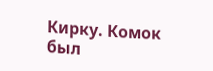Кирку. Комок был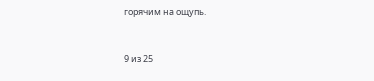горячим на ощупь.



9 из 25